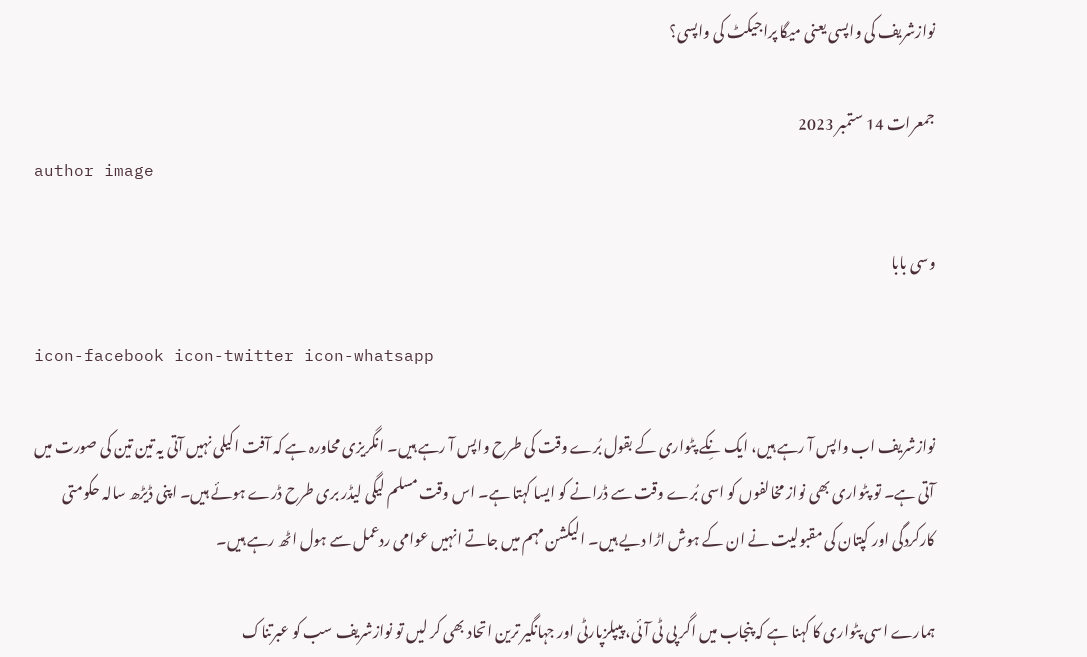نوازشریف کی واپسی یعنی میگا پراجیکٹ کی واپسی؟

جمعرات 14 ستمبر 2023
author image

وسی بابا

icon-facebook icon-twitter icon-whatsapp

نوازشریف اب واپس آ رہے ہیں، ایک نِکے پٹواری کے بقول بُرے وقت کی طرح واپس آ رہے ہیں۔ انگریزی محاورہ ہے کہ آفت اکیلی نہیں آتی یہ تین تین کی صورت میں آتی ہے۔ تو پٹواری بھی نواز مخالفوں کو اسی بُرے وقت سے ڈرانے کو ایسا کہتا ہے۔ اس وقت مسلم لیگی لیڈر بری طرح ڈرے ہوئے ہیں۔ اپنی ڈیڑھ سالہ حکومتی کارکردگی اور کپتان کی مقبولیت نے ان کے ہوش اڑا دیے ہیں۔ الیکشن مہم میں جاتے انہیں عوامی ردعمل سے ہول اٹھ رہے ہیں۔

ہمارے اسی پٹواری کا کہنا ہے کہ پنجاب میں اگر پی ٹی آئی، پیپلزپارٹی اور جہانگیر ترین اتحاد بھی کر لیں تو نوازشریف سب کو عبرتناک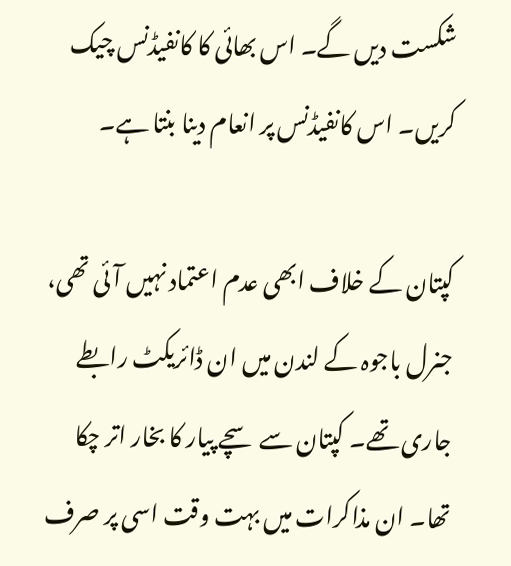شکست دیں گے۔ اس بھائی کا کانفیڈنس چیک کریں۔ اس کانفیڈنس پر انعام دینا بنتا ہے۔

کپتان کے خلاف ابھی عدم اعتماد نہیں آئی تھی، جنرل باجوہ کے لندن میں ان ڈائریکٹ رابطے جاری تھے۔ کپتان سے سچے پیار کا بخار اتر چکا تھا۔ ان مذاکرات میں بہت وقت اسی پر صرف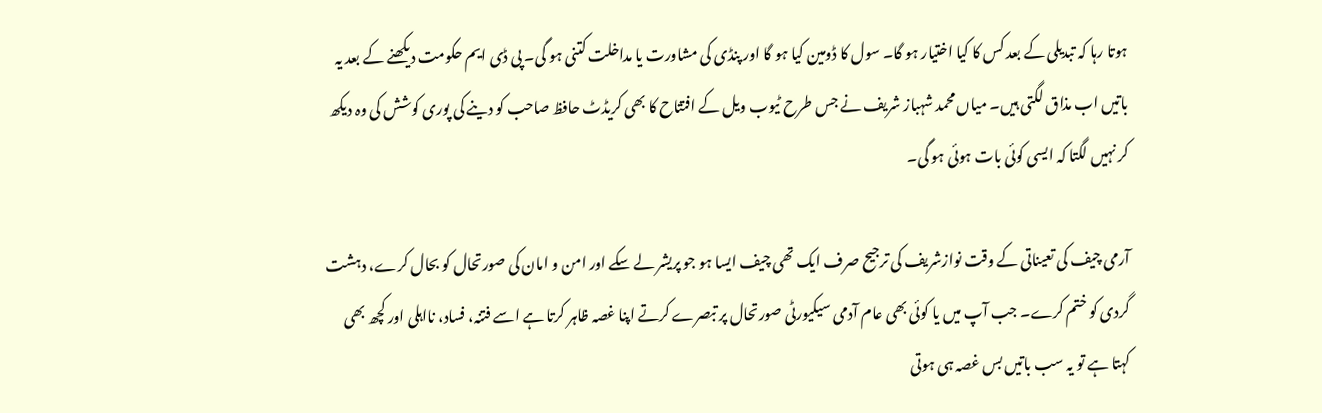ہوتا رہا کہ تبدیلی کے بعد کس کا کیا اختیار ہو گا۔ سول کا ڈومین کیا ہو گا اور پنڈی کی مشاورت یا مداخلت کتنی ہو گی۔ پی ڈی ایم حکومت دیکھنے کے بعد یہ باتیں اب مذاق لگتی ہیں۔ میاں محمد شہباز شریف نے جس طرح ٹیوب ویل کے افتتاح کا بھی کریڈٹ حافظ صاحب کو دینے کی پوری کوشش کی وہ دیکھ کر نہیں لگتا کہ ایسی کوئی بات ہوئی ہو گی۔

آرمی چیف کی تعیناتی کے وقت نوازشریف کی ترجیح صرف ایک تھی چیف ایسا ہو جو پریشر لے سکے اور امن و امان کی صورتحال کو بحال کرے، دہشت گردی کو ختم کرے۔ جب آپ میں یا کوئی بھی عام آدمی سیکیورٹی صورتحال پر تبصرے کرتے اپنا غصہ ظاہر کرتا ہے اسے فتنہ، فساد، نااہلی اور کچھ بھی کہتا ہے تو یہ سب باتیں بس غصہ ہی ہوتی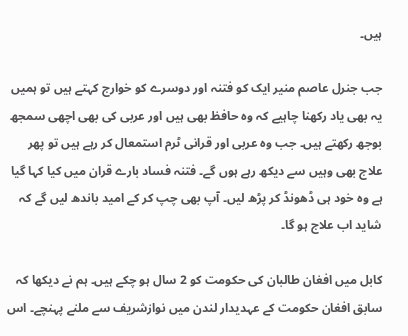ہیں۔

جب جنرل عاصم منیر ایک کو فتنہ اور دوسرے کو خوارج کہتے ہیں تو ہمیں یہ بھی یاد رکھنا چاہیے کہ وہ حافظ بھی ہیں اور عربی کی بھی اچھی سمجھ بوجھ رکھتے ہیں۔ جب وہ عربی اور قرانی ٹرم استمعال کر رہے ہیں تو پھر علاج بھی وہیں سے دیکھ رہے ہوں گے۔ فتنہ فساد بارے قران میں کیا کہا گیا ہے وہ خود ہی ڈھونڈ کر پڑھ لیں۔ آپ بھی چپ کر کے امید باندھ لیں گے کہ شاید اب علاج ہو گا۔

کابل میں افغان طالبان کی حکومت کو 2 سال ہو چکے ہیں۔ ہم نے دیکھا کہ سابق افغان حکومت کے عہدیدار لندن میں نوازشریف سے ملنے پہنچے۔ اس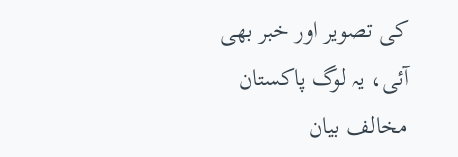کی تصویر اور خبر بھی آئی، یہ لوگ پاکستان مخالف بیان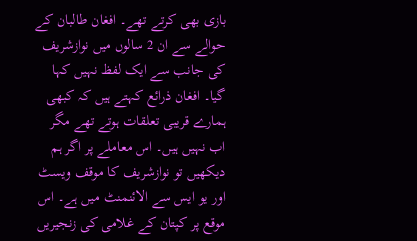بازی بھی کرتے تھے۔ افغان طالبان کے حوالے سے ان 2 سالوں میں نوازشریف کی جانب سے ایک لفظ نہیں کہا گیا۔ افغان ذرائع کہتے ہیں کہ کبھی ہمارے قریبی تعلقات ہوتے تھے مگر اب نہیں ہیں۔ اس معاملے پر اگر ہم دیکھیں تو نوازشریف کا موقف ویسٹ اور یو ایس سے الائنمنٹ میں ہے۔ اس موقع پر کپتان کے غلامی کی زنجیریں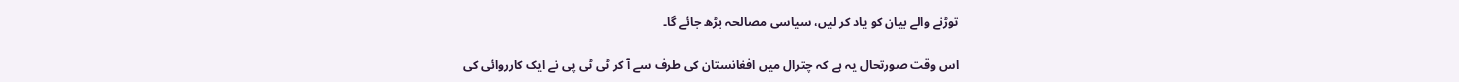توڑنے والے بیان کو یاد کر لیں، سیاسی مصالحہ بڑھ جائے گا۔

اس وقت صورتحال یہ ہے کہ چترال میں افغانستان کی طرف سے آ کر ٹی ٹی پی نے ایک کارروائی کی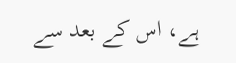ہے، اس کے بعد سے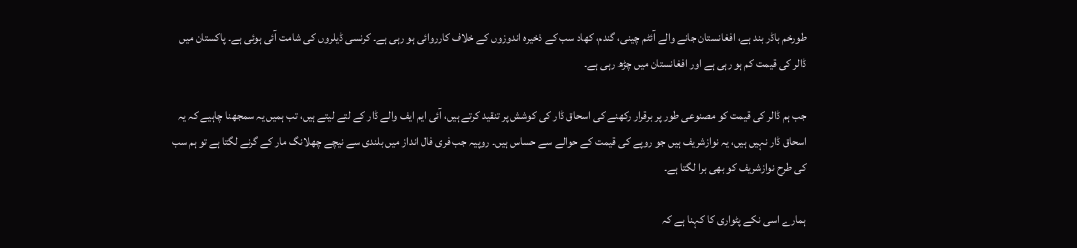طورخم باڈر بند ہے، افغانستان جانے والے آئٹم چینی، گندم، کھاد سب کے ذخیرہ اندوزوں کے خلاف کارروائی ہو رہی ہے۔ کرنسی ڈیلروں کی شامت آئی ہوئی ہے۔ پاکستان میں ڈالر کی قیمت کم ہو رہی ہے اور افغانستان میں چڑھ رہی ہے۔

جب ہم ڈالر کی قیمت کو مصنوعی طور پر برقرار رکھنے کی اسحاق ڈار کی کوشش پر تنقید کرتے ہیں، آئی ایم ایف والے ڈار کے لتے لیتے ہیں، تب ہمیں یہ سمجھنا چاہیے کہ یہ اسحاق ڈار نہیں ہیں، یہ نوازشریف ہیں جو روپے کی قیمت کے حوالے سے حساس ہیں۔ روپیہ جب فری فال انداز میں بلندی سے نیچے چھلانگ مار کے گرنے لگتا ہے تو ہم سب کی طرح نوازشریف کو بھی برا لگتا ہے۔

ہمارے اسی نکے پٹواری کا کہنا ہے کہ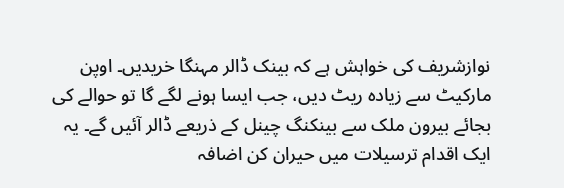نوازشریف کی خواہش ہے کہ بینک ڈالر مہنگا خریدیں۔ اوپن مارکیٹ سے زیادہ ریٹ دیں، جب ایسا ہونے لگے گا تو حوالے کی بجائے بیرون ملک سے بینکنگ چینل کے ذریعے ڈالر آئیں گے۔ یہ ایک اقدام ترسیلات میں حیران کن اضافہ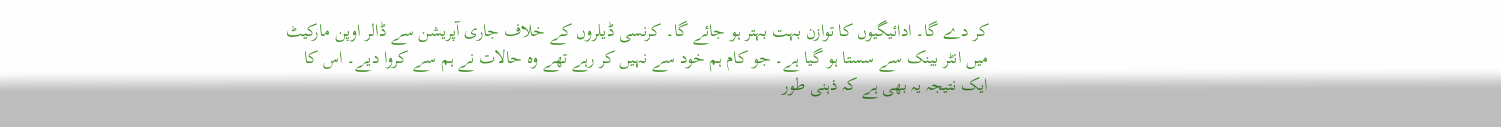کر دے گا۔ ادائیگیوں کا توازن بہت بہتر ہو جائے گا۔ کرنسی ڈیلروں کے خلاف جاری آپریشن سے ڈالر اوپن مارکیٹ میں انٹر بینک سے سستا ہو گیا ہے۔ جو کام ہم خود سے نہیں کر رہے تھے وہ حالات نے ہم سے کروا دیے۔ اس کا ایک نتیجہ یہ بھی ہے کہ ذہنی طور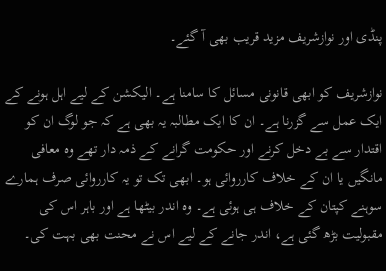پنڈی اور نوازشریف مزید قریب بھی آ گئے۔

نوازشریف کو ابھی قانونی مسائل کا سامنا ہے۔ الیکشن کے لیے اہل ہونے کے ایک عمل سے گزرنا ہے۔ ان کا ایک مطالبہ یہ بھی ہے کہ جو لوگ ان کو اقتدار سے بے دخل کرنے اور حکومت گرانے کے ذمہ دار تھے وہ معافی مانگیں یا ان کے خلاف کارروائی ہو۔ ابھی تک تو یہ کارروائی صرف ہمارے سوہنے کپتان کے خلاف ہی ہوئی ہے۔ وہ اندر بیٹھا ہے اور باہر اس کی مقبولیت بڑھ گئی ہے، اندر جانے کے لیے اس نے محنت بھی بہت کی۔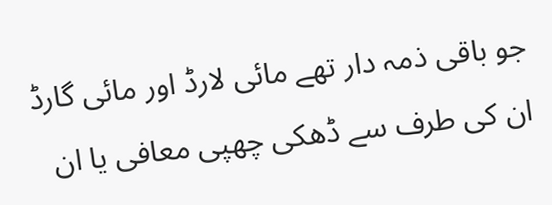جو باقی ذمہ دار تھے مائی لارڈ اور مائی گارڈ ان کی طرف سے ڈھکی چھپی معافی یا ان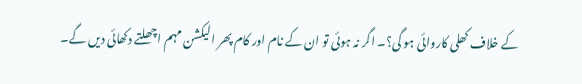کے خلاف کھلی کاروائی ہو گی؟۔ اگر نہ ہوئی تو ان کے نام اور کام پھر الیکشن مہم اچھلتے دکھائی دیں گے۔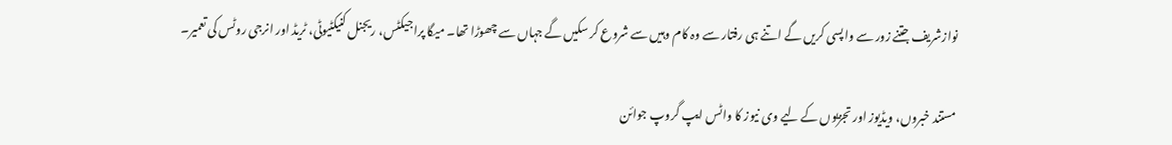نوازشریف جتنے زور سے واپسی کریں گے اتنے ہی رفتار سے وہ کام وہیں سے شروع کر سکیں گے جہاں سے چھوڑا تھا۔ میگا پراجیکٹس، ریجنل کنیکٹیوٹی، ٹریڈ اور انرجی روٹس کی تعمیر۔

مستند خبروں، ویڈیوز اور تجزیوں کے لیے وی نیوز کا واٹس ایپ گروپ جوائن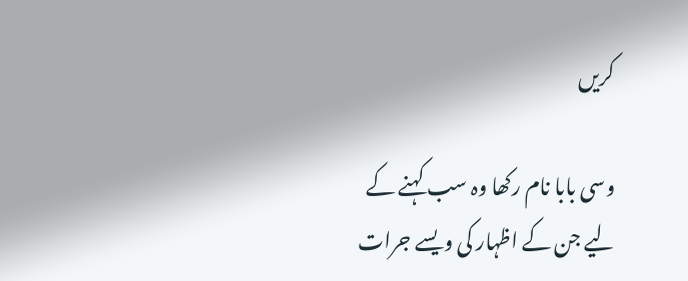کریں

وسی بابا نام رکھا وہ سب کہنے کے لیے جن کے اظہار کی ویسے جرات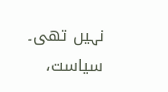نہیں تھی۔ سیاست،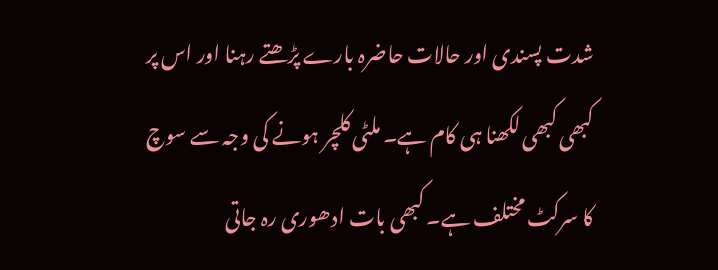شدت پسندی اور حالات حاضرہ بارے پڑھتے رہنا اور اس پر کبھی کبھی لکھنا ہی کام ہے۔ ملٹی کلچر ہونے کی وجہ سے سوچ کا سرکٹ مختلف ہے۔ کبھی بات ادھوری رہ جاتی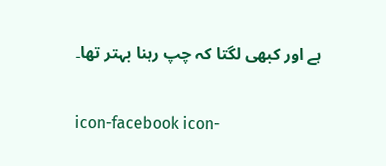ہے اور کبھی لگتا کہ چپ رہنا بہتر تھا۔

icon-facebook icon-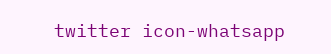twitter icon-whatsapp